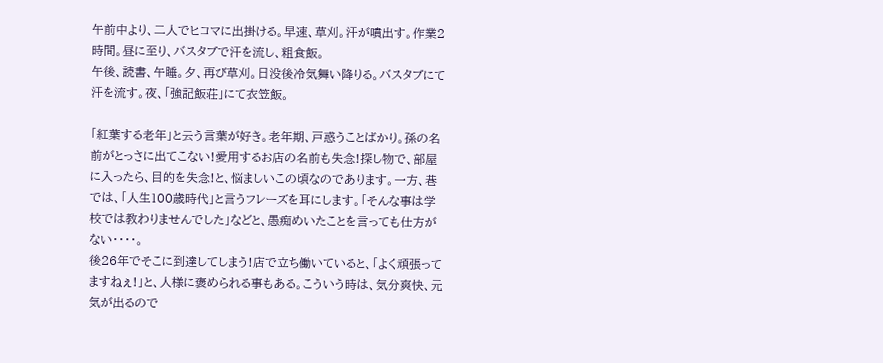午前中より、二人でヒコマに出掛ける。早速、草刈。汗が噴出す。作業2時間。昼に至り、バスタブで汗を流し、粗食飯。
午後、読書、午睡。夕、再び草刈。日没後冷気舞い降りる。バスタブにて汗を流す。夜、「強記飯荘」にて衣笠飯。

「紅葉する老年」と云う言葉が好き。老年期、戸惑うことばかり。孫の名前がとっさに出てこない!愛用するお店の名前も失念!探し物で、部屋に入ったら、目的を失念!と、悩ましいこの頃なのであります。一方、巷では、「人生100歳時代」と言うフレーズを耳にします。「そんな事は学校では教わりませんでした」などと、愚痴めいたことを言っても仕方がない・・・・。
後26年でそこに到達してしまう!店で立ち働いていると、「よく頑張ってますねぇ!」と、人様に褒められる事もある。こういう時は、気分爽快、元気が出るので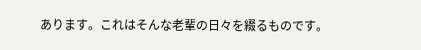あります。これはそんな老輩の日々を綴るものです。